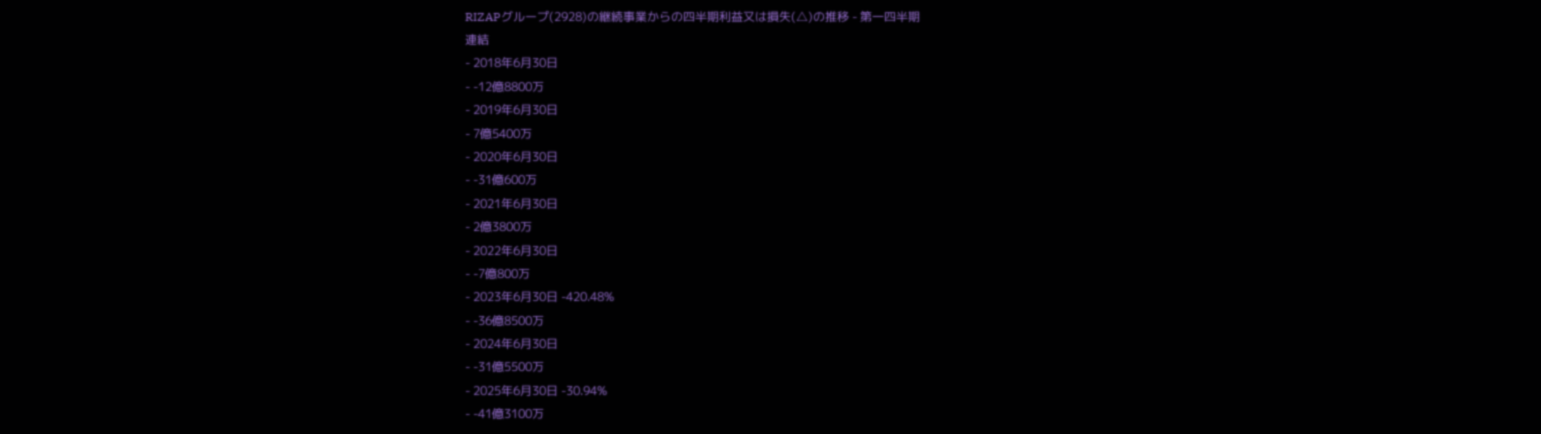RIZAPグループ(2928)の継続事業からの四半期利益又は損失(△)の推移 - 第一四半期
連結
- 2018年6月30日
- -12億8800万
- 2019年6月30日
- 7億5400万
- 2020年6月30日
- -31億600万
- 2021年6月30日
- 2億3800万
- 2022年6月30日
- -7億800万
- 2023年6月30日 -420.48%
- -36億8500万
- 2024年6月30日
- -31億5500万
- 2025年6月30日 -30.94%
- -41億3100万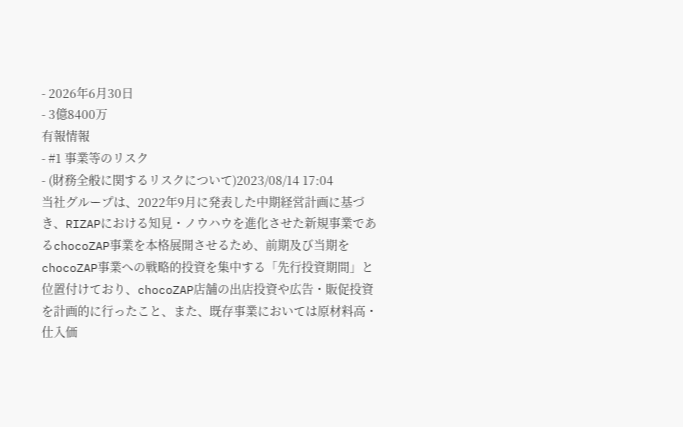- 2026年6月30日
- 3億8400万
有報情報
- #1 事業等のリスク
- (財務全般に関するリスクについて)2023/08/14 17:04
当社グループは、2022年9月に発表した中期経営計画に基づき、RIZAPにおける知見・ノウハウを進化させた新規事業であるchocoZAP事業を本格展開させるため、前期及び当期をchocoZAP事業への戦略的投資を集中する「先行投資期間」と位置付けており、chocoZAP店舗の出店投資や広告・販促投資を計画的に行ったこと、また、既存事業においては原材料高・仕入価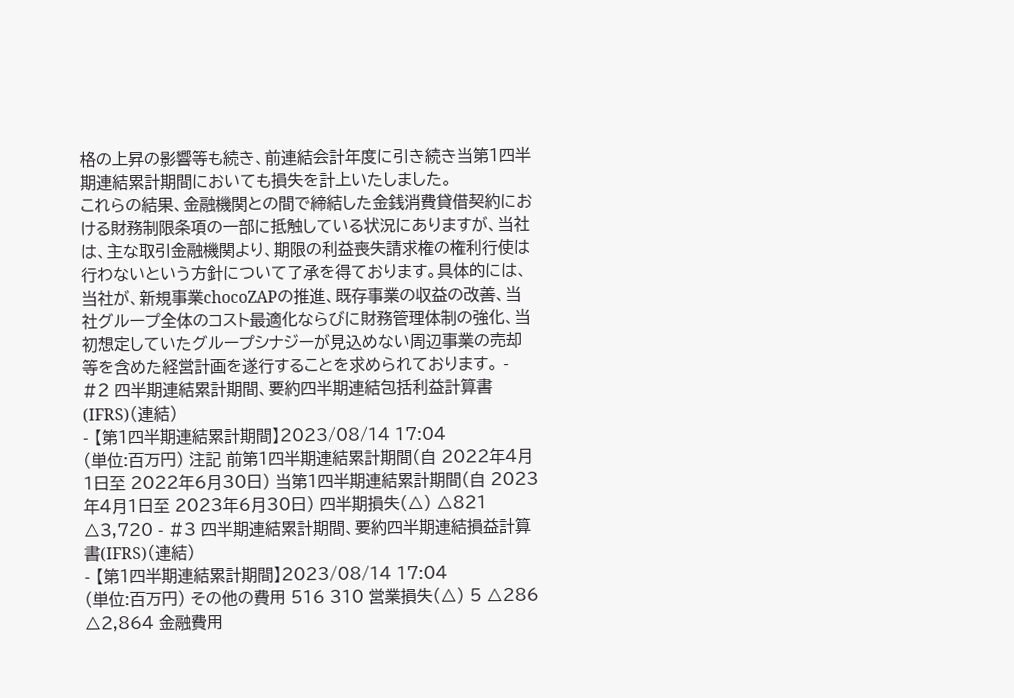格の上昇の影響等も続き、前連結会計年度に引き続き当第1四半期連結累計期間においても損失を計上いたしました。
これらの結果、金融機関との間で締結した金銭消費貸借契約における財務制限条項の一部に抵触している状況にありますが、当社は、主な取引金融機関より、期限の利益喪失請求権の権利行使は行わないという方針について了承を得ております。具体的には、当社が、新規事業chocoZAPの推進、既存事業の収益の改善、当社グループ全体のコスト最適化ならびに財務管理体制の強化、当初想定していたグループシナジーが見込めない周辺事業の売却等を含めた経営計画を遂行することを求められております。 - #2 四半期連結累計期間、要約四半期連結包括利益計算書(IFRS)(連結)
- 【第1四半期連結累計期間】2023/08/14 17:04
(単位:百万円) 注記 前第1四半期連結累計期間(自 2022年4月1日至 2022年6月30日) 当第1四半期連結累計期間(自 2023年4月1日至 2023年6月30日) 四半期損失(△) △821 △3,720 - #3 四半期連結累計期間、要約四半期連結損益計算書(IFRS)(連結)
- 【第1四半期連結累計期間】2023/08/14 17:04
(単位:百万円) その他の費用 516 310 営業損失(△) 5 △286 △2,864 金融費用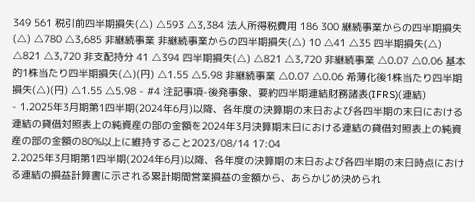349 561 税引前四半期損失(△) △593 △3,384 法人所得税費用 186 300 継続事業からの四半期損失(△) △780 △3,685 非継続事業 非継続事業からの四半期損失(△) 10 △41 △35 四半期損失(△) △821 △3,720 非支配持分 41 △394 四半期損失(△) △821 △3,720 非継続事業 △0.07 △0.06 基本的1株当たり四半期損失(△)(円) △1.55 △5.98 非継続事業 △0.07 △0.06 希薄化後1株当たり四半期損失(△)(円) △1.55 △5.98 - #4 注記事項-後発事象、要約四半期連結財務諸表(IFRS)(連結)
- 1.2025年3月期第1四半期(2024年6月)以降、各年度の決算期の末日および各四半期の末日における連結の貸借対照表上の純資産の部の金額を2024年3月決算期末日における連結の貸借対照表上の純資産の部の金額の80%以上に維持すること2023/08/14 17:04
2.2025年3月期第1四半期(2024年6月)以降、各年度の決算期の末日および各四半期の末日時点における連結の損益計算書に示される累計期間営業損益の金額から、あらかじめ決められ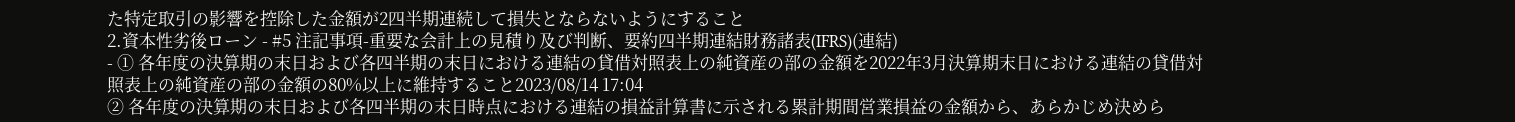た特定取引の影響を控除した金額が2四半期連続して損失とならないようにすること
2.資本性劣後ローン - #5 注記事項-重要な会計上の見積り及び判断、要約四半期連結財務諸表(IFRS)(連結)
- ① 各年度の決算期の末日および各四半期の末日における連結の貸借対照表上の純資産の部の金額を2022年3月決算期末日における連結の貸借対照表上の純資産の部の金額の80%以上に維持すること2023/08/14 17:04
② 各年度の決算期の末日および各四半期の末日時点における連結の損益計算書に示される累計期間営業損益の金額から、あらかじめ決めら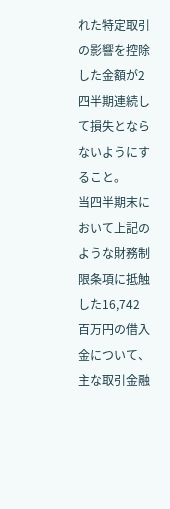れた特定取引の影響を控除した金額が2四半期連続して損失とならないようにすること。
当四半期末において上記のような財務制限条項に抵触した16,742百万円の借入金について、主な取引金融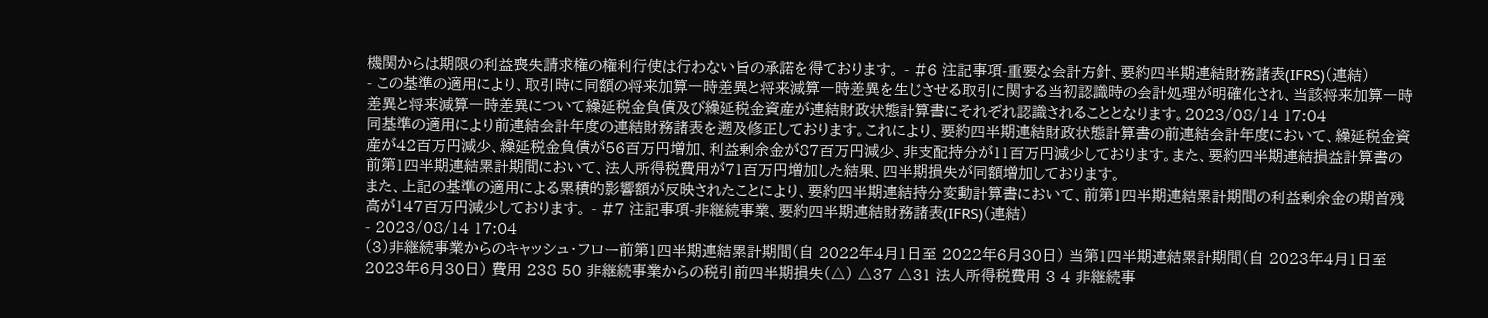機関からは期限の利益喪失請求権の権利行使は行わない旨の承諾を得ております。 - #6 注記事項-重要な会計方針、要約四半期連結財務諸表(IFRS)(連結)
- この基準の適用により、取引時に同額の将来加算一時差異と将来減算一時差異を生じさせる取引に関する当初認識時の会計処理が明確化され、当該将来加算一時差異と将来減算一時差異について繰延税金負債及び繰延税金資産が連結財政状態計算書にそれぞれ認識されることとなります。2023/08/14 17:04
同基準の適用により前連結会計年度の連結財務諸表を遡及修正しております。これにより、要約四半期連結財政状態計算書の前連結会計年度において、繰延税金資産が42百万円減少、繰延税金負債が56百万円増加、利益剰余金が87百万円減少、非支配持分が11百万円減少しております。また、要約四半期連結損益計算書の前第1四半期連結累計期間において、法人所得税費用が71百万円増加した結果、四半期損失が同額増加しております。
また、上記の基準の適用による累積的影響額が反映されたことにより、要約四半期連結持分変動計算書において、前第1四半期連結累計期間の利益剰余金の期首残高が147百万円減少しております。 - #7 注記事項-非継続事業、要約四半期連結財務諸表(IFRS)(連結)
- 2023/08/14 17:04
(3)非継続事業からのキャッシュ・フロー前第1四半期連結累計期間(自 2022年4月1日至 2022年6月30日) 当第1四半期連結累計期間(自 2023年4月1日至 2023年6月30日) 費用 238 50 非継続事業からの税引前四半期損失(△) △37 △31 法人所得税費用 3 4 非継続事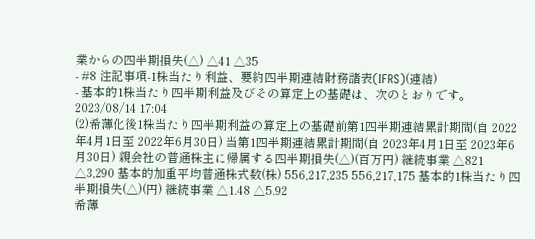業からの四半期損失(△) △41 △35
- #8 注記事項-1株当たり利益、要約四半期連結財務諸表(IFRS)(連結)
- 基本的1株当たり四半期利益及びその算定上の基礎は、次のとおりです。2023/08/14 17:04
(2)希薄化後1株当たり四半期利益の算定上の基礎前第1四半期連結累計期間(自 2022年4月1日至 2022年6月30日) 当第1四半期連結累計期間(自 2023年4月1日至 2023年6月30日) 親会社の普通株主に帰属する四半期損失(△)(百万円) 継続事業 △821 △3,290 基本的加重平均普通株式数(株) 556,217,235 556,217,175 基本的1株当たり四半期損失(△)(円) 継続事業 △1.48 △5.92
希薄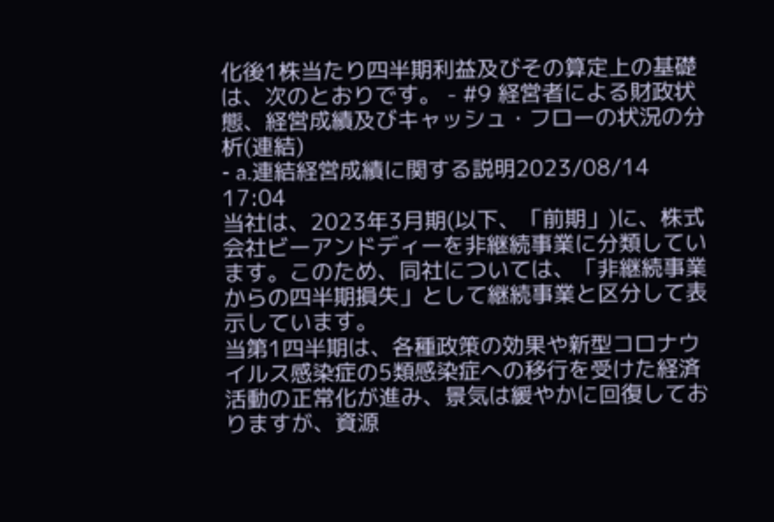化後1株当たり四半期利益及びその算定上の基礎は、次のとおりです。 - #9 経営者による財政状態、経営成績及びキャッシュ・フローの状況の分析(連結)
- a.連結経営成績に関する説明2023/08/14 17:04
当社は、2023年3月期(以下、「前期」)に、株式会社ビーアンドディーを非継続事業に分類しています。このため、同社については、「非継続事業からの四半期損失」として継続事業と区分して表示しています。
当第1四半期は、各種政策の効果や新型コロナウイルス感染症の5類感染症への移行を受けた経済活動の正常化が進み、景気は緩やかに回復しておりますが、資源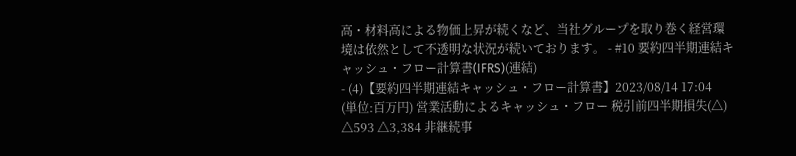高・材料高による物価上昇が続くなど、当社グループを取り巻く経営環境は依然として不透明な状況が続いております。 - #10 要約四半期連結キャッシュ・フロー計算書(IFRS)(連結)
- (4)【要約四半期連結キャッシュ・フロー計算書】2023/08/14 17:04
(単位:百万円) 営業活動によるキャッシュ・フロー 税引前四半期損失(△) △593 △3,384 非継続事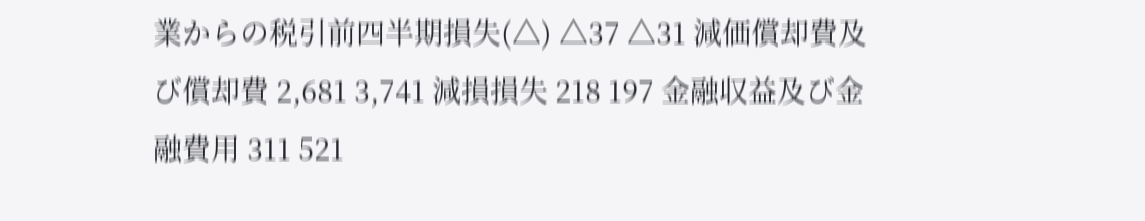業からの税引前四半期損失(△) △37 △31 減価償却費及び償却費 2,681 3,741 減損損失 218 197 金融収益及び金融費用 311 521